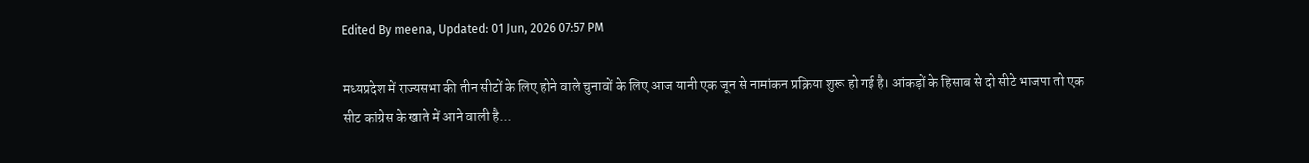Edited By meena, Updated: 01 Jun, 2026 07:57 PM

मध्यप्रदेश में राज्यसभा की तीन सीटों के लिए होने वाले चुनावों के लिए आज यानी एक जून से नामांकन प्रक्रिया शुरू हो गई है। आंकड़ों के हिसाब से दो सीटे भाजपा तो एक सीट कांग्रेस के खाते में आने वाली है...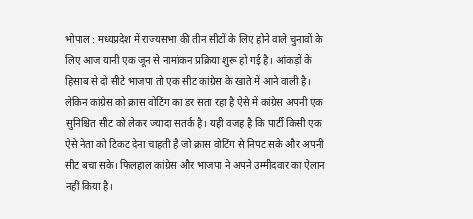भोपाल : मध्यप्रदेश में राज्यसभा की तीन सीटों के लिए होने वाले चुनावों के लिए आज यानी एक जून से नामांकन प्रक्रिया शुरू हो गई है। आंकड़ों के हिसाब से दो सीटे भाजपा तो एक सीट कांग्रेस के खाते में आने वाली है। लेकिन कांग्रेस को क्रास वोटिंग का डर सता रहा है ऐसे में कांग्रेस अपनी एक सुनिश्चित सीट को लेकर ज्यादा सतर्क है। यही वजह है कि पार्टी किसी एक ऐसे नेता को टिकट देना चाहती है जो क्रास वोटिंग से निपट सके और अपनी सीट बचा सके। फिलहाल कांग्रेस और भाजपा ने अपने उम्मीदवार का ऐलान नहीं किया है।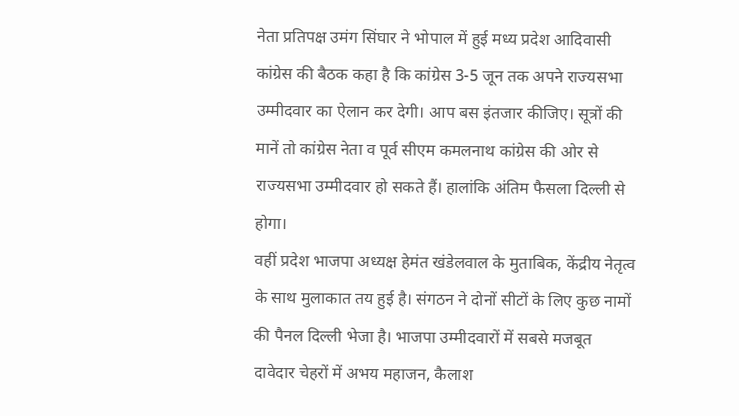नेता प्रतिपक्ष उमंग सिंघार ने भोपाल में हुई मध्य प्रदेश आदिवासी कांग्रेस की बैठक कहा है कि कांग्रेस 3-5 जून तक अपने राज्यसभा उम्मीदवार का ऐलान कर देगी। आप बस इंतजार कीजिए। सूत्रों की मानें तो कांग्रेस नेता व पूर्व सीएम कमलनाथ कांग्रेस की ओर से राज्यसभा उम्मीदवार हो सकते हैं। हालांकि अंतिम फैसला दिल्ली से होगा।
वहीं प्रदेश भाजपा अध्यक्ष हेमंत खंडेलवाल के मुताबिक, केंद्रीय नेतृत्व के साथ मुलाकात तय हुई है। संगठन ने दोनों सीटों के लिए कुछ नामों की पैनल दिल्ली भेजा है। भाजपा उम्मीदवारों में सबसे मजबूत दावेदार चेहरों में अभय महाजन, कैलाश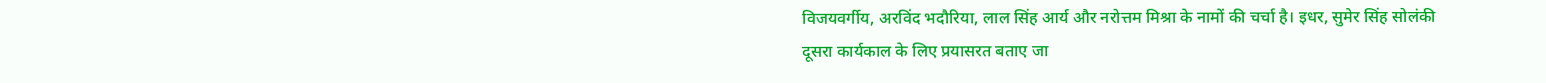विजयवर्गीय, अरविंद भदौरिया, लाल सिंह आर्य और नरोत्तम मिश्रा के नामों की चर्चा है। इधर, सुमेर सिंह सोलंकी दूसरा कार्यकाल के लिए प्रयासरत बताए जा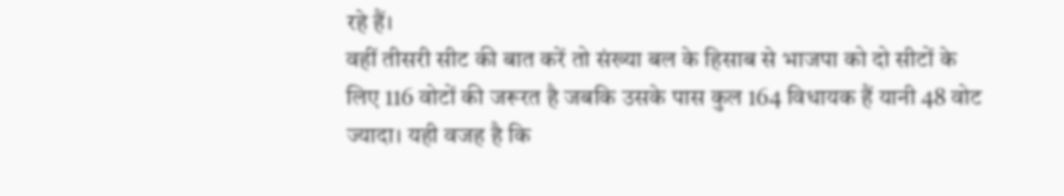रहे हैं।
वहीं तीसरी सीट की बात करें तो संख्या बल के हिसाब से भाजपा को दो सीटों के लिए 116 वोटों की जरूरत है जबकि उसके पास कुल 164 विधायक हैं यानी 48 वोट ज्यादा। यही वजह है कि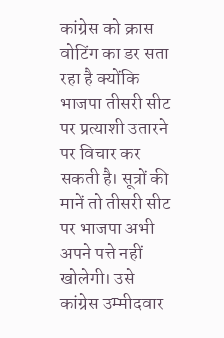कांग्रेस को क्रास वोटिंग का डर सता रहा है क्योंकि भाजपा तीसरी सीट पर प्रत्याशी उतारने पर विचार कर सकती है। सूत्रों की मानें तो तीसरी सीट पर भाजपा अभी अपने पत्ते नहीं खोलेगी। उसे कांग्रेस उम्मीदवार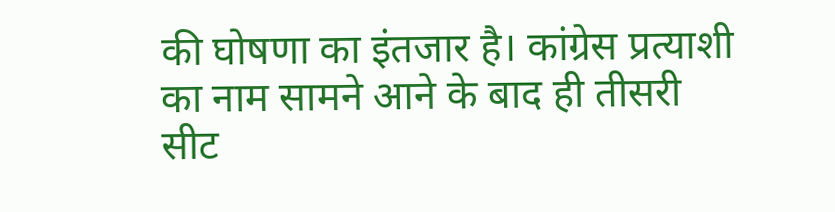की घोषणा का इंतजार है। कांग्रेस प्रत्याशी का नाम सामने आने के बाद ही तीसरी सीट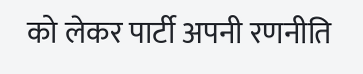को लेकर पार्टी अपनी रणनीति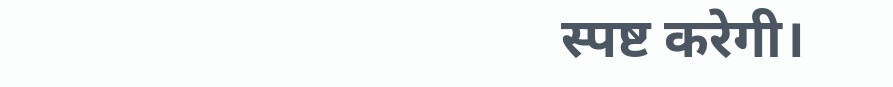स्पष्ट करेगी।